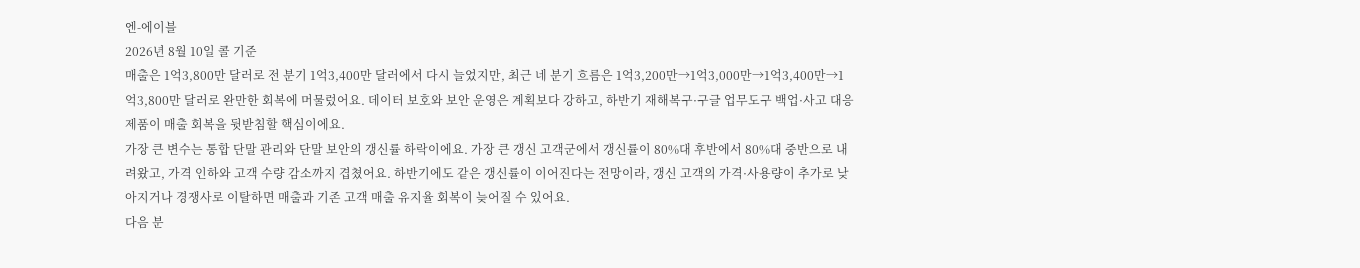엔-에이블
2026년 8월 10일 콜 기준
매출은 1억3,800만 달러로 전 분기 1억3,400만 달러에서 다시 늘었지만, 최근 네 분기 흐름은 1억3,200만→1억3,000만→1억3,400만→1억3,800만 달러로 완만한 회복에 머물렀어요. 데이터 보호와 보안 운영은 계획보다 강하고, 하반기 재해복구·구글 업무도구 백업·사고 대응 제품이 매출 회복을 뒷받침할 핵심이에요.
가장 큰 변수는 통합 단말 관리와 단말 보안의 갱신률 하락이에요. 가장 큰 갱신 고객군에서 갱신률이 80%대 후반에서 80%대 중반으로 내려왔고, 가격 인하와 고객 수량 감소까지 겹쳤어요. 하반기에도 같은 갱신률이 이어진다는 전망이라, 갱신 고객의 가격·사용량이 추가로 낮아지거나 경쟁사로 이탈하면 매출과 기존 고객 매출 유지율 회복이 늦어질 수 있어요.
다음 분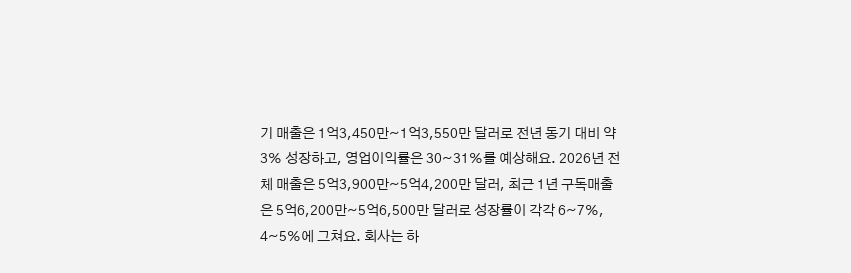기 매출은 1억3,450만~1억3,550만 달러로 전년 동기 대비 약 3% 성장하고, 영업이익률은 30~31%를 예상해요. 2026년 전체 매출은 5억3,900만~5억4,200만 달러, 최근 1년 구독매출은 5억6,200만~5억6,500만 달러로 성장률이 각각 6~7%, 4~5%에 그쳐요. 회사는 하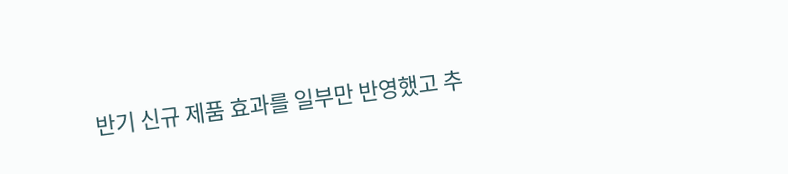반기 신규 제품 효과를 일부만 반영했고 추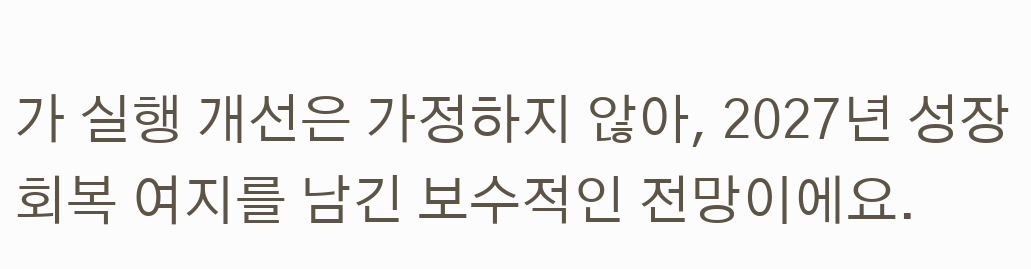가 실행 개선은 가정하지 않아, 2027년 성장 회복 여지를 남긴 보수적인 전망이에요.